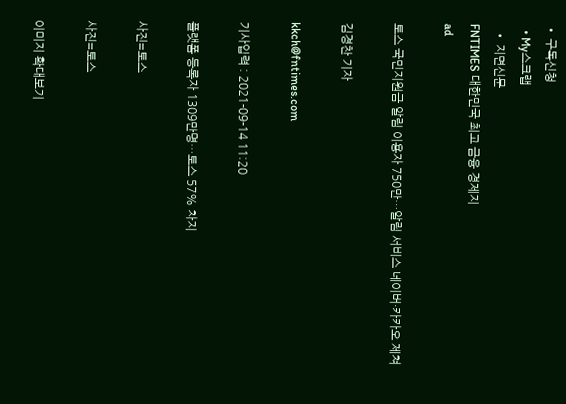• 구독신청
  • My스크랩
  • 지면신문
FNTIMES 대한민국 최고 금융 경제지
ad

토스 국민지원금 알림 이용자 750만…알림 서비스 네이버·카카오 제쳐

김경찬 기자

kkch@fntimes.com

기사입력 : 2021-09-14 11:20

플랫폼 등록자 1309만명…토스 57% 차지

사진=토스

사진=토스

이미지 확대보기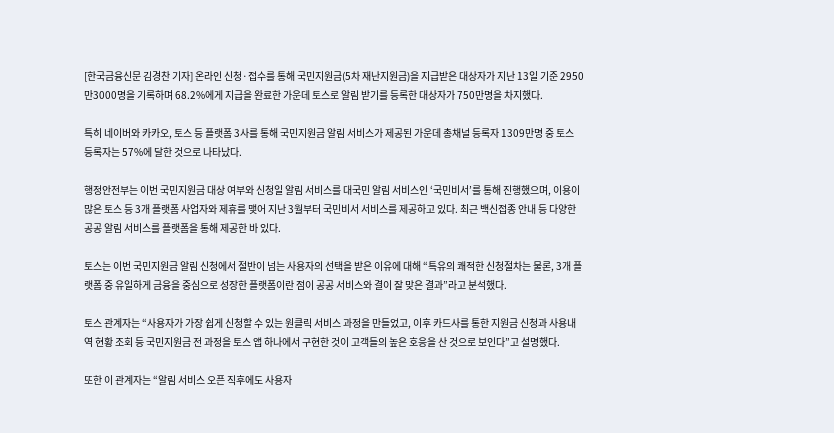[한국금융신문 김경찬 기자] 온라인 신청·접수를 통해 국민지원금(5차 재난지원금)을 지급받은 대상자가 지난 13일 기준 2950만3000명을 기록하며 68.2%에게 지급을 완료한 가운데 토스로 알림 받기를 등록한 대상자가 750만명을 차지했다.

특히 네이버와 카카오, 토스 등 플랫폼 3사를 통해 국민지원금 알림 서비스가 제공된 가운데 총채널 등록자 1309만명 중 토스 등록자는 57%에 달한 것으로 나타났다.

행정안전부는 이번 국민지원금 대상 여부와 신청일 알림 서비스를 대국민 알림 서비스인 ‘국민비서’를 통해 진행했으며, 이용이 많은 토스 등 3개 플랫폼 사업자와 제휴를 맺어 지난 3월부터 국민비서 서비스를 제공하고 있다. 최근 백신접종 안내 등 다양한 공공 알림 서비스를 플랫폼을 통해 제공한 바 있다.

토스는 이번 국민지원금 알림 신청에서 절반이 넘는 사용자의 선택을 받은 이유에 대해 “특유의 쾌적한 신청절차는 물론, 3개 플랫폼 중 유일하게 금융을 중심으로 성장한 플랫폼이란 점이 공공 서비스와 결이 잘 맞은 결과”라고 분석했다.

토스 관계자는 “사용자가 가장 쉽게 신청할 수 있는 원클릭 서비스 과정을 만들었고, 이후 카드사를 통한 지원금 신청과 사용내역 현황 조회 등 국민지원금 전 과정을 토스 앱 하나에서 구현한 것이 고객들의 높은 호응을 산 것으로 보인다”고 설명했다.

또한 이 관계자는 “알림 서비스 오픈 직후에도 사용자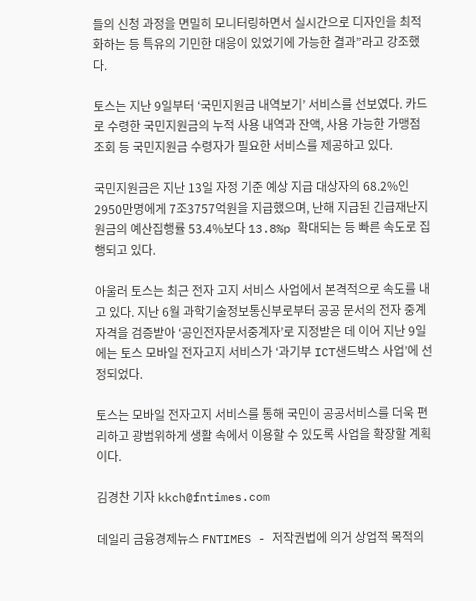들의 신청 과정을 면밀히 모니터링하면서 실시간으로 디자인을 최적화하는 등 특유의 기민한 대응이 있었기에 가능한 결과”라고 강조했다.

토스는 지난 9일부터 ‘국민지원금 내역보기’ 서비스를 선보였다. 카드로 수령한 국민지원금의 누적 사용 내역과 잔액, 사용 가능한 가맹점 조회 등 국민지원금 수령자가 필요한 서비스를 제공하고 있다.

국민지원금은 지난 13일 자정 기준 예상 지급 대상자의 68.2%인 2950만명에게 7조3757억원을 지급했으며, 난해 지급된 긴급재난지원금의 예산집행률 53.4%보다 13.8%p 확대되는 등 빠른 속도로 집행되고 있다.

아울러 토스는 최근 전자 고지 서비스 사업에서 본격적으로 속도를 내고 있다. 지난 6월 과학기술정보통신부로부터 공공 문서의 전자 중계 자격을 검증받아 ‘공인전자문서중계자’로 지정받은 데 이어 지난 9일에는 토스 모바일 전자고지 서비스가 ‘과기부 ICT샌드박스 사업’에 선정되었다.

토스는 모바일 전자고지 서비스를 통해 국민이 공공서비스를 더욱 편리하고 광범위하게 생활 속에서 이용할 수 있도록 사업을 확장할 계획이다.

김경찬 기자 kkch@fntimes.com

데일리 금융경제뉴스 FNTIMES - 저작권법에 의거 상업적 목적의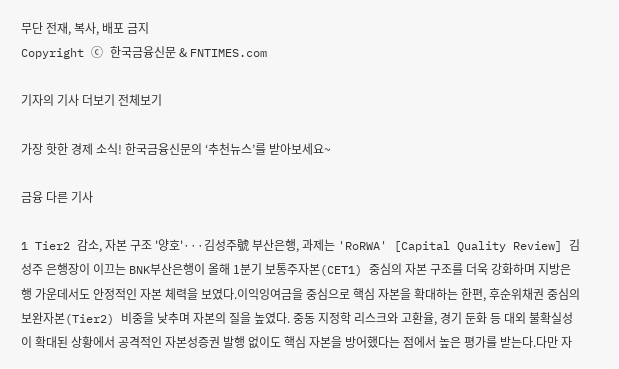무단 전재, 복사, 배포 금지
Copyright ⓒ 한국금융신문 & FNTIMES.com

기자의 기사 더보기 전체보기

가장 핫한 경제 소식! 한국금융신문의 ‘추천뉴스’를 받아보세요~

금융 다른 기사

1 Tier2 감소, 자본 구조 '양호'···김성주號 부산은행, 과제는 'RoRWA' [Capital Quality Review] 김성주 은행장이 이끄는 BNK부산은행이 올해 1분기 보통주자본(CET1) 중심의 자본 구조를 더욱 강화하며 지방은행 가운데서도 안정적인 자본 체력을 보였다.이익잉여금을 중심으로 핵심 자본을 확대하는 한편, 후순위채권 중심의 보완자본(Tier2) 비중을 낮추며 자본의 질을 높였다. 중동 지정학 리스크와 고환율, 경기 둔화 등 대외 불확실성이 확대된 상황에서 공격적인 자본성증권 발행 없이도 핵심 자본을 방어했다는 점에서 높은 평가를 받는다.다만 자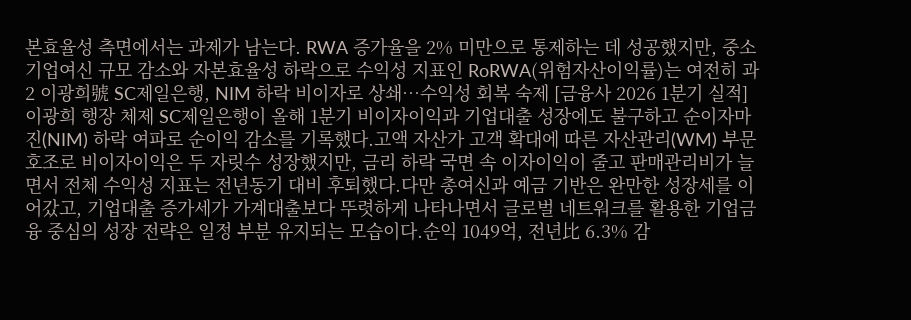본효율성 측면에서는 과제가 남는다. RWA 증가율을 2% 미만으로 통제하는 데 성공했지만, 중소기업여신 규모 감소와 자본효율성 하락으로 수익성 지표인 RoRWA(위험자산이익률)는 여전히 과 2 이광희號 SC제일은행, NIM 하락 비이자로 상쇄…수익성 회복 숙제 [금융사 2026 1분기 실적] 이광희 행장 체제 SC제일은행이 올해 1분기 비이자이익과 기업대출 성장에도 불구하고 순이자마진(NIM) 하락 여파로 순이익 감소를 기록했다.고액 자산가 고객 확대에 따른 자산관리(WM) 부문 호조로 비이자이익은 두 자릿수 성장했지만, 금리 하락 국면 속 이자이익이 줄고 판매관리비가 늘면서 전체 수익성 지표는 전년동기 대비 후퇴했다.다만 총여신과 예금 기반은 완만한 성장세를 이어갔고, 기업대출 증가세가 가계대출보다 뚜렷하게 나타나면서 글로벌 네트워크를 활용한 기업금융 중심의 성장 전략은 일정 부분 유지되는 모습이다.순익 1049억, 전년比 6.3% 감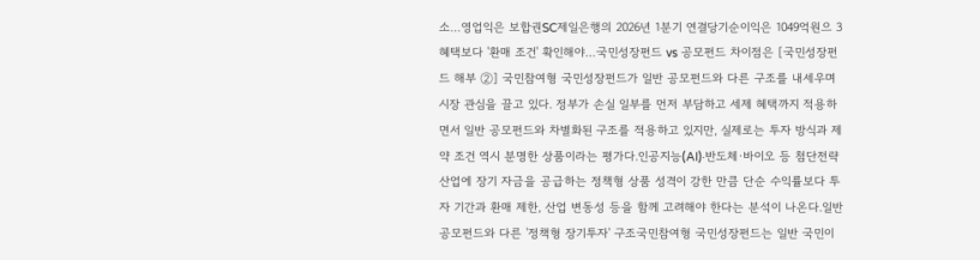소…영업익은 보합권SC제일은행의 2026년 1분기 연결당기순이익은 1049억원으 3 혜택보다 '환매 조건' 확인해야…국민성장펀드 vs 공모펀드 차이점은 [국민성장펀드 해부 ②] 국민참여형 국민성장펀드가 일반 공모펀드와 다른 구조를 내세우며 시장 관심을 끌고 있다. 정부가 손실 일부를 먼저 부담하고 세제 혜택까지 적용하면서 일반 공모펀드와 차별화된 구조를 적용하고 있지만, 실제로는 투자 방식과 제약 조건 역시 분명한 상품이라는 평가다.인공지능(AI)·반도체·바이오 등 첨단전략산업에 장기 자금을 공급하는 정책형 상품 성격이 강한 만큼 단순 수익률보다 투자 기간과 환매 제한, 산업 변동성 등을 함께 고려해야 한다는 분석이 나온다.일반 공모펀드와 다른 '정책형 장기투자' 구조국민참여형 국민성장펀드는 일반 국민이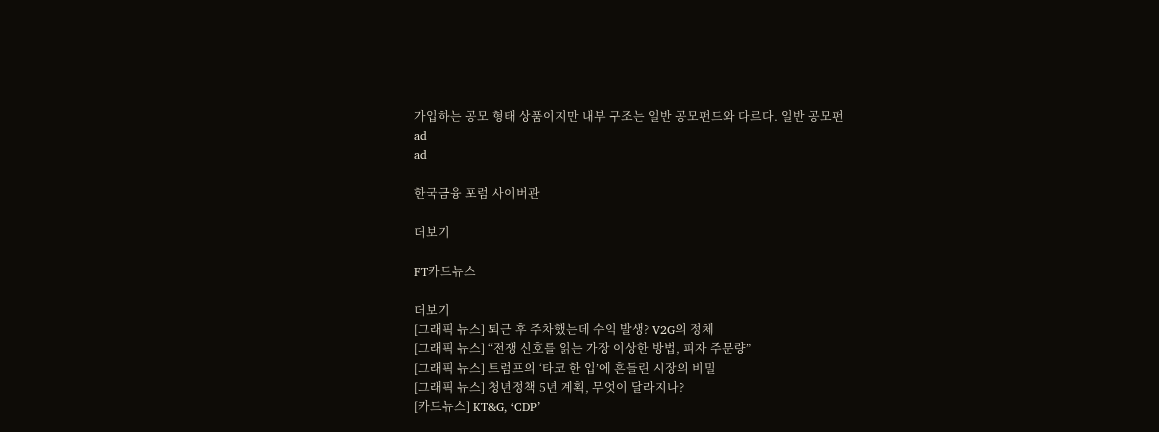가입하는 공모 형태 상품이지만 내부 구조는 일반 공모펀드와 다르다. 일반 공모펀
ad
ad

한국금융 포럼 사이버관

더보기

FT카드뉴스

더보기
[그래픽 뉴스] 퇴근 후 주차했는데 수익 발생? V2G의 정체
[그래픽 뉴스] “전쟁 신호를 읽는 가장 이상한 방법, 피자 주문량”
[그래픽 뉴스] 트럼프의 ‘타코 한 입’에 흔들린 시장의 비밀
[그래픽 뉴스] 청년정책 5년 계획, 무엇이 달라지나?
[카드뉴스] KT&G, ‘CDP’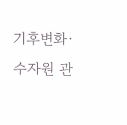기후변화·수자원 관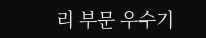리 부문 우수기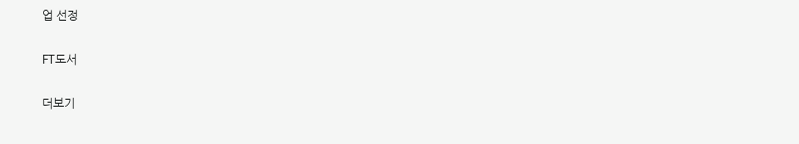업 선정

FT도서

더보기